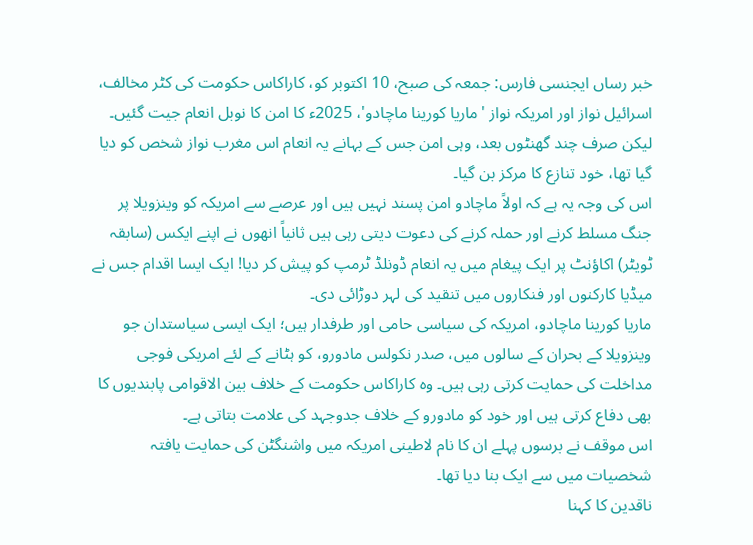خبر رساں ایجنسی فارس: جمعہ کی صبح، 10 اکتوبر کو، کاراکاس حکومت کی کٹر مخالف، اسرائیل نواز اور امریکہ نواز 'ماریا کورینا ماچادو'، 2025ء کا امن کا نوبل انعام جیت گئیں۔ لیکن صرف چند گھنٹوں بعد، وہی امن جس کے بہانے یہ انعام اس مغرب نواز شخص کو دیا گیا تھا، خود تنازع کا مرکز بن گیا۔
اس کی وجہ یہ ہے کہ اولاً ماچادو امن پسند نہیں ہیں اور عرصے سے امریکہ کو وینزویلا پر جنگ مسلط کرنے اور حملہ کرنے کی دعوت دیتی رہی ہیں ثانیاً انھوں نے اپنے ایکس (سابقہ ٹویٹر) اکاؤنٹ پر ایک پیغام میں یہ انعام ڈونلڈ ٹرمپ کو پیش کر دیا! ایک ایسا اقدام جس نے میڈیا کارکنوں اور فنکاروں میں تنقید کی لہر دوڑائی دی۔
ماریا کورینا ماچادو، امریکہ کی سیاسی حامی اور طرفدار ہیں؛ ایک ایسی سیاستدان جو وینزویلا کے بحران کے سالوں میں، صدر نکولس مادورو، کو ہٹانے کے لئے امریکی فوجی مداخلت کی حمایت کرتی رہی ہیں۔ وہ کاراکاس حکومت کے خلاف بین الاقوامی پابندیوں کا بھی دفاع کرتی ہیں اور خود کو مادورو کے خلاف جدوجہد کی علامت بتاتی ہے۔
اس موقف نے برسوں پہلے ان کا نام لاطینی امریکہ میں واشنگٹن کی حمایت یافتہ شخصیات میں سے ایک بنا دیا تھا۔
ناقدین کا کہنا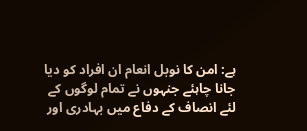ہے: امن کا نوبل انعام ان افراد کو دیا جانا چاہئے جنہوں نے تمام لوگوں کے لئے انصاف کے دفاع میں بہادری اور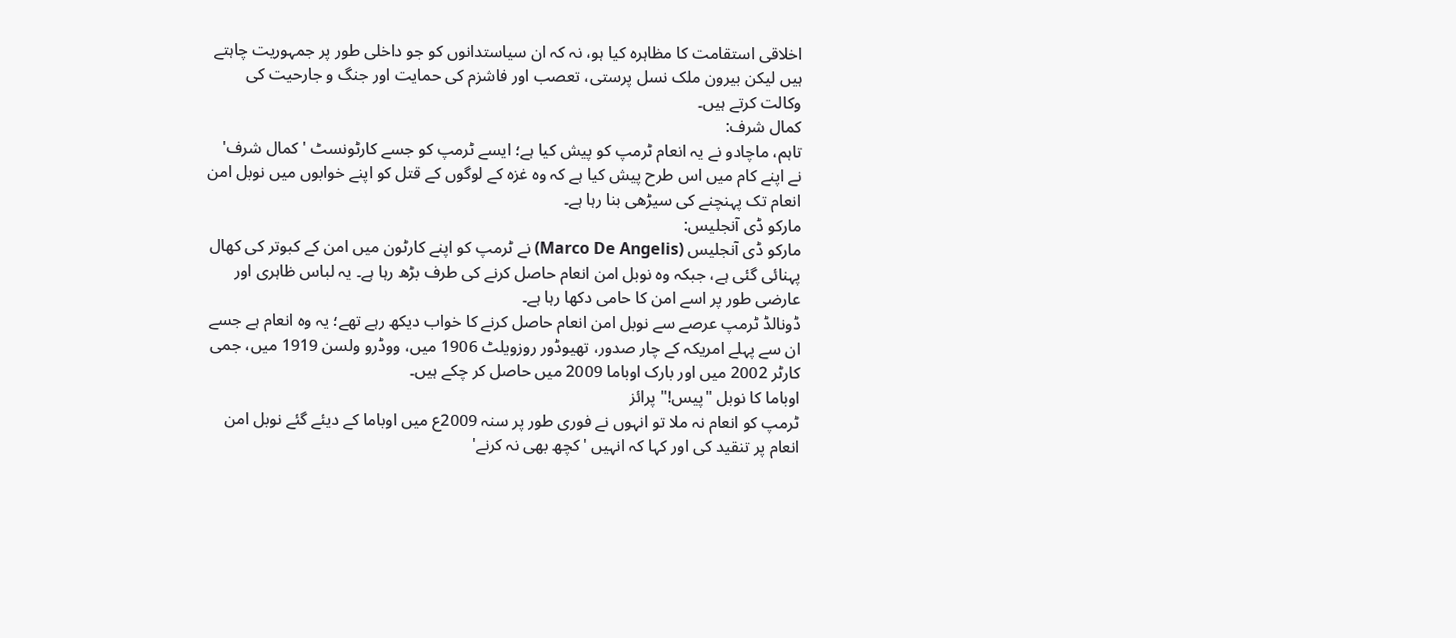اخلاقی استقامت کا مظاہرہ کیا ہو، نہ کہ ان سیاستدانوں کو جو داخلی طور پر جمہوریت چاہتے ہیں لیکن بیرون ملک نسل پرستی، تعصب اور فاشزم کی حمایت اور جنگ و جارحیت کی وکالت کرتے ہیں۔
کمال شرف:
تاہم، ماچادو نے یہ انعام ٹرمپ کو پیش کیا ہے؛ ایسے ٹرمپ کو جسے کارٹونسٹ 'کمال شرف' نے اپنے کام میں اس طرح پیش کیا ہے کہ وہ غزہ کے لوگوں کے قتل کو اپنے خوابوں میں نوبل امن انعام تک پہنچنے کی سیڑھی بنا رہا ہے۔
مارکو ڈی آنجلیس:
مارکو ڈی آنجلیس (Marco De Angelis) نے ٹرمپ کو اپنے کارٹون میں امن کے کبوتر کی کھال پہنائی گئی ہے، جبکہ وہ نوبل امن انعام حاصل کرنے کی طرف بڑھ رہا ہے۔ یہ لباس ظاہری اور عارضی طور پر اسے امن کا حامی دکھا رہا ہے۔
ڈونالڈ ٹرمپ عرصے سے نوبل امن انعام حاصل کرنے کا خواب دیکھ رہے تھے؛ یہ وہ انعام ہے جسے ان سے پہلے امریکہ کے چار صدور، تھیوڈور روزویلٹ 1906 میں، ووڈرو ولسن 1919 میں، جمی کارٹر 2002 میں اور بارک اوباما 2009 میں حاصل کر چکے ہیں۔
اوباما کا نوبل "پیس!" پرائز
ٹرمپ کو انعام نہ ملا تو انہوں نے فوری طور پر سنہ 2009ع میں اوباما کے دیئے گئے نوبل امن انعام پر تنقید کی اور کہا کہ انہیں 'کچھ بھی نہ کرنے'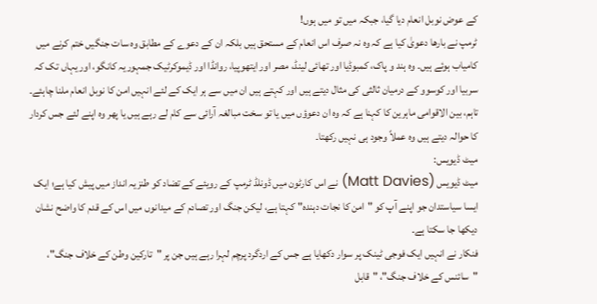کے عوض نوبل انعام دیا گیا، جبکہ میں تو میں ہوں!
ٹرمپ نے بارها دعویٰ کیا ہے کہ وہ نہ صرف اس انعام کے مستحق ہیں بلکہ ان کے دعوے کے مطابق وہ سات جنگیں ختم کرنے میں کامیاب ہوئے ہیں۔ وہ ہند و پاک، کمبوڈیا اور تھائی لینڈ، مصر اور ایتھوپیا، روانڈا اور ڈیموکرٹیک جمہوریہ کانگو، اور یہاں تک کہ سربیا اور کوسوو کے درمیان ثالثی کی مثال دیتے ہیں اور کہتے ہیں ان میں سے ہر ایک کے لئے انہیں امن کا نوبل انعام ملنا چاہئے۔
تاہم، بین الاقوامی ماہرین کا کہنا ہے کہ وہ ان دعوؤں میں یا تو سخت مبالغہ آرائی سے کام لے رہے ہیں یا پھر وہ اپنے لئے جس کردار کا حوالہ دیتے ہیں وہ عملاً وجود ہی نہیں رکھتا۔
میٹ ڈیویس:
میٹ ڈیویس (Matt Davies) نے اس کارٹون میں ڈونلڈ ٹرمپ کے رویئے کے تضاد کو طنزیہ انداز میں پیش کیا ہے؛ ایک ایسا سیاستدان جو اپنے آپ کو "امن کا نجات دہندہ" کہتا ہے، لیکن جنگ اور تصادم کے میدانوں میں اس کے قدم کا واضح نشان دیکھا جا سکتا ہے۔
فنکار نے انہیں ایک فوجی ٹینک پر سوار دکھایا ہے جس کے اردگرد پرچم لہرا رہے ہیں جن پر "تارکین وطن کے خلاف جنگ"، "سائنس کے خلاف جنگ"، "قابل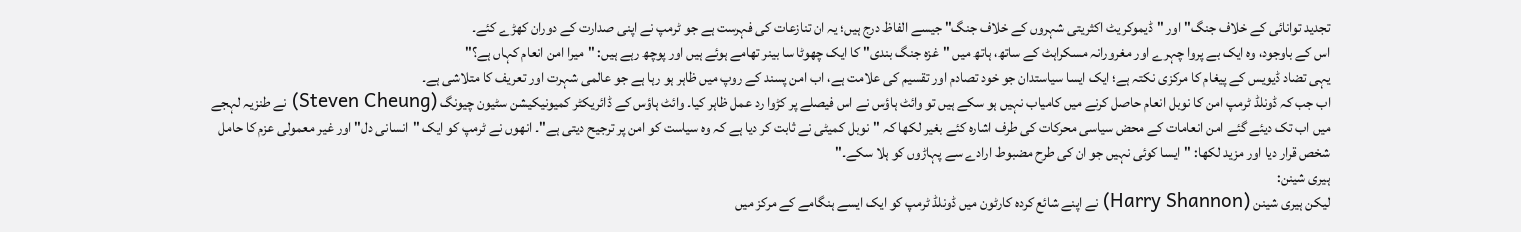تجدید توانائی کے خلاف جنگ" اور "ڈیموکریٹ اکثریتی شہروں کے خلاف جنگ" جیسے الفاظ درج ہیں؛ یہ ان تنازعات کی فہرست ہے جو ٹرمپ نے اپنی صدارت کے دوران کھڑے کئے۔
اس کے باوجود، وہ ایک بے پروا چہرے اور مغرورانہ مسکراہٹ کے ساتھ، ہاتھ میں "غزہ جنگ بندی" کا ایک چھوٹا سا بینر تھامے ہوئے ہیں اور پوچھ رہے ہیں: "میرا امن انعام کہاں ہے؟"
یہی تضاد ڈیویس کے پیغام کا مرکزی نکتہ ہے؛ ایک ایسا سیاستدان جو خود تصادم اور تقسیم کی علامت ہے، اب امن پسند کے روپ میں ظاہر ہو رہا ہے جو عالمی شہرت اور تعریف کا متلاشی ہے۔
اب جب کہ ڈونلڈ ٹرمپ امن کا نوبل انعام حاصل کرنے میں کامیاب نہیں ہو سکے ہیں تو وائٹ ہاؤس نے اس فیصلے پر کڑوا رد عمل ظاہر کیا۔ وائٹ ہاؤس کے ڈائریکٹر کمیونیکیشن سٹیون چیونگ (Steven Cheung) نے طنزیہ لہجے میں اب تک دیئے گئے امن انعامات کے محض سیاسی محرکات کی طرف اشارہ کئے بغیر لکھا کہ "نوبل کمیٹی نے ثابت کر دیا ہے کہ وہ سیاست کو امن پر ترجیح دیتی ہے"۔ انھوں نے ٹرمپ کو ایک "انسانی دل" اور غیر معمولی عزم کا حامل شخص قرار دیا اور مزید لکھا: "ایسا کوئی نہیں جو ان کی طرح مضبوط ارادے سے پہاڑوں کو ہلا سکے۔"
ہیری شینن:
لیکن ہیری شینن (Harry Shannon) نے اپنے شائع کردہ کارٹون میں ڈونلڈ ٹرمپ کو ایک ایسے ہنگامے کے مرکز میں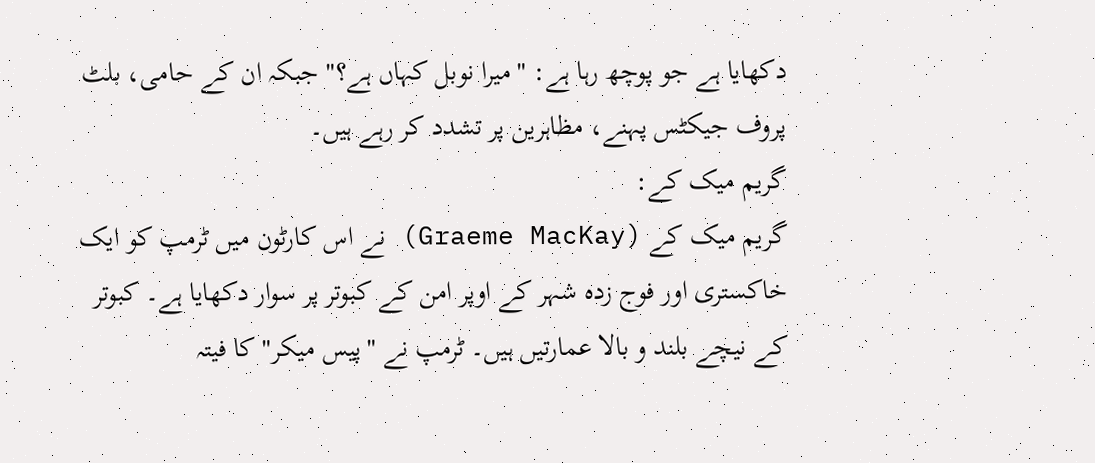دکھایا ہے جو پوچھ رہا ہے: "میرا نوبل کہاں ہے؟" جبکہ ان کے حامی، بلٹ پروف جیکٹس پہنے، مظاہرین پر تشدد کر رہے ہیں۔
گریم میک کے:
گریم میک کے (Graeme MacKay) نے اس کارٹون میں ٹرمپ کو ایک خاکستری اور فوج زدہ شہر کے اوپر امن کے کبوتر پر سوار دکھایا ہے۔ کبوتر کے نیچے بلند و بالا عمارتیں ہیں۔ ٹرمپ نے "پیس میکر" کا فیتہ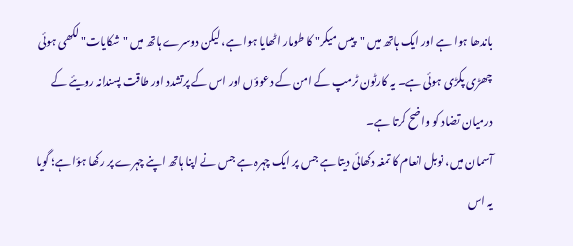باندھا ہوا ہے اور ایک ہاتھ میں "پیس میکر" کا طومار اٹھایا ہوا ہے، لیکن دوسرے ہاتھ میں "شکایات" لکھی ہوئی چھڑی پکڑی ہوئی ہے۔ یہ کارٹون ٹرمپ کے امن کے دعوؤں اور اس کے پرتشدد اور طاقت پسندانہ رویئے کے درمیان تضاد کو واضح کرتا ہے۔
آسمان میں، نوبل انعام کا تمغہ دکھائی دیتا ہے جس پر ایک چہرہ ہے جس نے اپنا ہاتھ اپنے چہرے پر رکھا ہؤا ہے؛ گویا یہ اس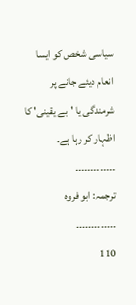سیاسی شخص کو ایسا انعام دیئے جانے پر شرمندگی یا 'بے یقینی' کا اظہار کر رہا ہے۔
۔۔۔۔۔۔۔۔۔۔۔۔۔
ترجمہ: ابو فروہ
۔۔۔۔۔۔۔۔۔۔۔۔۔
110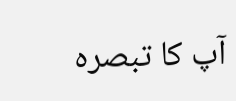آپ کا تبصرہ